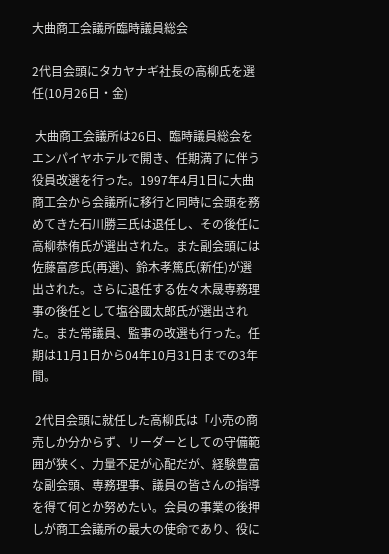大曲商工会議所臨時議員総会

2代目会頭にタカヤナギ社長の高柳氏を選任(10月26日・金)

 大曲商工会議所は26日、臨時議員総会をエンパイヤホテルで開き、任期満了に伴う役員改選を行った。1997年4月1日に大曲商工会から会議所に移行と同時に会頭を務めてきた石川勝三氏は退任し、その後任に高柳恭侑氏が選出された。また副会頭には佐藤富彦氏(再選)、鈴木孝篤氏(新任)が選出された。さらに退任する佐々木晟専務理事の後任として塩谷國太郎氏が選出された。また常議員、監事の改選も行った。任期は11月1日から04年10月31日までの3年間。

 2代目会頭に就任した高柳氏は「小売の商売しか分からず、リーダーとしての守備範囲が狭く、力量不足が心配だが、経験豊富な副会頭、専務理事、議員の皆さんの指導を得て何とか努めたい。会員の事業の後押しが商工会議所の最大の使命であり、役に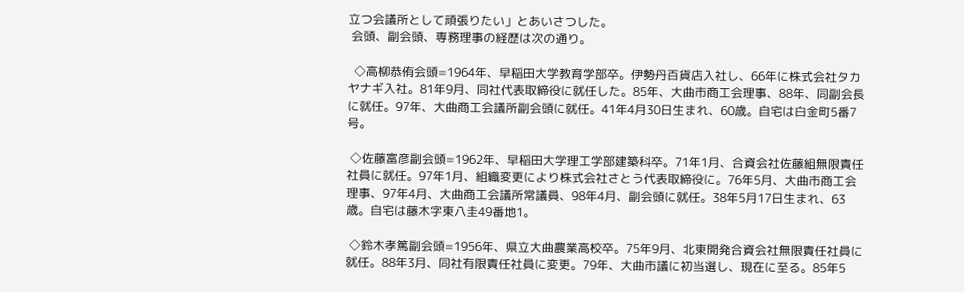立つ会議所として頑張りたい」とあいさつした。
 会頭、副会頭、専務理事の経歴は次の通り。

  ◇高柳恭侑会頭=1964年、早稲田大学教育学部卒。伊勢丹百貨店入社し、66年に株式会社タカヤナギ入社。81年9月、同社代表取締役に就任した。85年、大曲市商工会理事、88年、同副会長に就任。97年、大曲商工会議所副会頭に就任。41年4月30日生まれ、60歳。自宅は白金町5番7号。

 ◇佐藤富彦副会頭=1962年、早稲田大学理工学部建築科卒。71年1月、合資会社佐藤組無限責任社員に就任。97年1月、組織変更により株式会社さとう代表取締役に。76年5月、大曲市商工会理事、97年4月、大曲商工会議所常議員、98年4月、副会頭に就任。38年5月17日生まれ、63歳。自宅は藤木字東八圭49番地1。

 ◇鈴木孝篤副会頭=1956年、県立大曲農業高校卒。75年9月、北東開発合資会社無限責任社員に就任。88年3月、同社有限責任社員に変更。79年、大曲市議に初当選し、現在に至る。85年5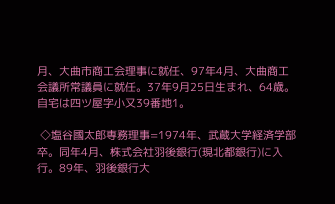月、大曲市商工会理事に就任、97年4月、大曲商工会議所常議員に就任。37年9月25日生まれ、64歳。自宅は四ツ屋字小又39番地1。

 ◇塩谷國太郎専務理事=1974年、武蔵大学経済学部卒。同年4月、株式会社羽後銀行(現北都銀行)に入行。89年、羽後銀行大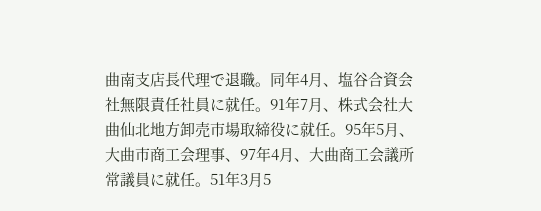曲南支店長代理で退職。同年4月、塩谷合資会社無限責任社員に就任。91年7月、株式会社大曲仙北地方卸売市場取締役に就任。95年5月、大曲市商工会理事、97年4月、大曲商工会議所常議員に就任。51年3月5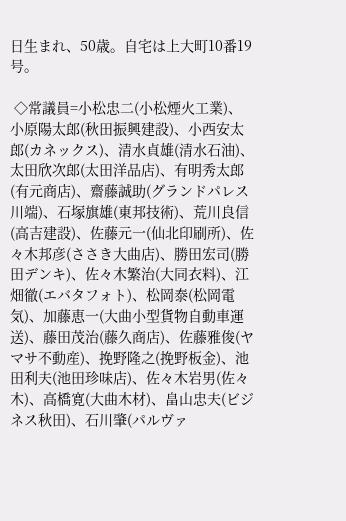日生まれ、50歳。自宅は上大町10番19号。

 ◇常議員=小松忠二(小松煙火工業)、小原陽太郎(秋田振興建設)、小西安太郎(カネックス)、清水貞雄(清水石油)、太田欣次郎(太田洋品店)、有明秀太郎(有元商店)、齋藤誠助(グランドパレス川端)、石塚旗雄(東邦技術)、荒川良信(高吉建設)、佐藤元一(仙北印刷所)、佐々木邦彦(ささき大曲店)、勝田宏司(勝田デンキ)、佐々木繁治(大同衣料)、江畑徹(エバタフォト)、松岡泰(松岡電気)、加藤恵一(大曲小型貨物自動車運送)、藤田茂治(藤久商店)、佐藤雅俊(ヤマサ不動産)、挽野隆之(挽野板金)、池田利夫(池田珍味店)、佐々木岩男(佐々木)、高橋寛(大曲木材)、畠山忠夫(ビジネス秋田)、石川肇(パルヴァ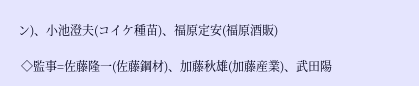ン)、小池澄夫(コイケ種苗)、福原定安(福原酒販)

 ◇監事=佐藤隆一(佐藤鋼材)、加藤秋雄(加藤産業)、武田陽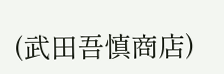(武田吾慎商店)